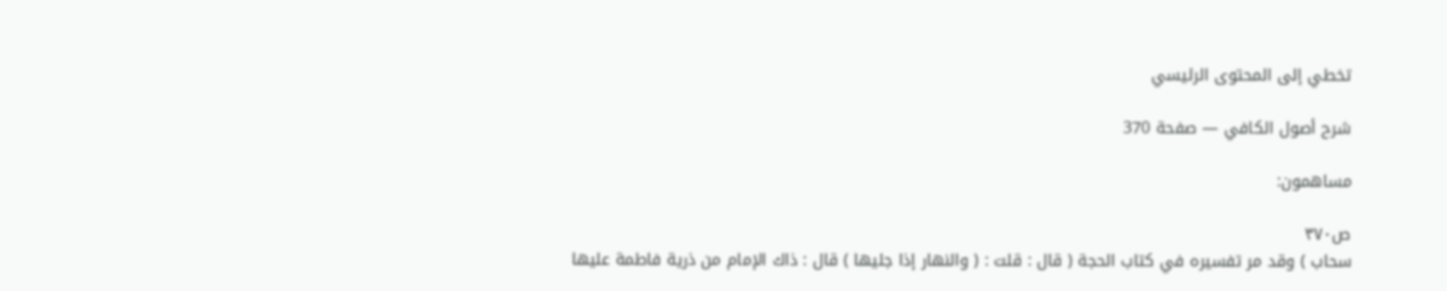تخطي إلى المحتوى الرئيسي

شرح أصول الكافي — صفحة 370

مساهمون:

ص٣٧٠
سحاب ) وقد مر تفسيره في كتاب الحجة ( قال : قلت : ( والنهار إذا جليها ) قال : ذاك الإمام من ذرية فاطمة عليها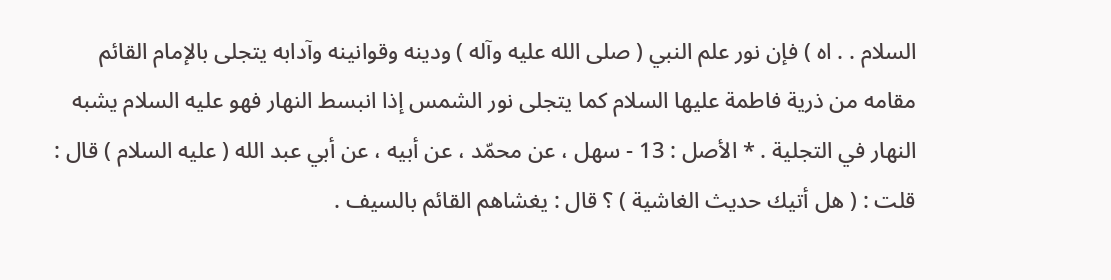السلام . . اه ) فإن نور علم النبي ( صلى الله عليه وآله ) ودينه وقوانينه وآدابه يتجلى بالإمام القائم مقامه من ذرية فاطمة عليها السلام كما يتجلى نور الشمس إذا انبسط النهار فهو عليه السلام يشبه النهار في التجلية . * الأصل : 13 - سهل ، عن محمّد ، عن أبيه ، عن أبي عبد الله ( عليه السلام ) قال : قلت : ( هل أتيك حديث الغاشية ) ؟ قال : يغشاهم القائم بالسيف .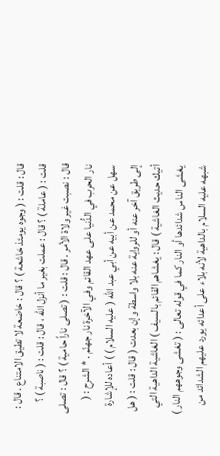قال : قلت : ( وجوه يومئذ خاشعة ) ؟ قال : خاضعة لا تطيق الامتناع . قال : قلت : ( عاملة ) ؟ قال : عملت بغير ما أنزل الله ، قال : قلت : ( ناصبة ) ؟ قال : نصبت غير ولاة الأمر . قال : قلت : ( تصلى ناراً حامية ) ؟ قال : تصلى نار الحرب في الدُّنيا على عهد القائم وفي الآخرة نار جهنّم . * الشرح : ( سهل عن محمد عن أبيه عن أبي عبد الله ( عليه السلام ) ) أعاده للإشارة إلى طريق آخر عنه أو للرواية عنه بلا واسطة وإن بعدت ( قال : قلت : ( هل أتيك حديث الغاشية ) قال : يغشاهم القائم بالسيف ) الغاشية الداهية التي يغشى الناس شدائدها أو النار كما في قوله تعالى : ( تغشى وجوههم النار ) شبهه عليه السلام بالداهية لأنه بلاء على أعدائه يورد عليهم الشدائد من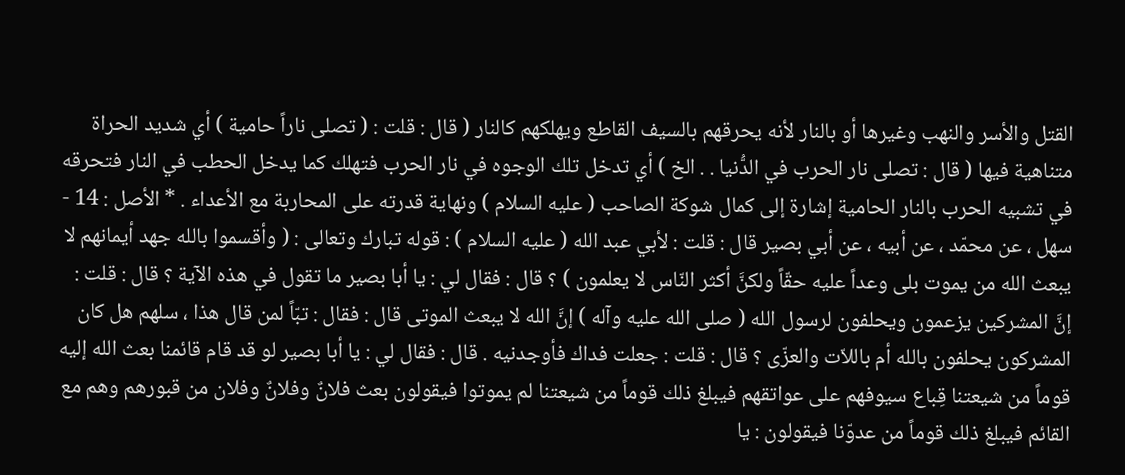القتل والأسر والنهب وغيرها أو بالنار لأنه يحرقهم بالسيف القاطع ويهلكهم كالنار ( قال : قلت : ( تصلى ناراً حامية ) أي شديد الحراة متناهية فيها ( قال : تصلى نار الحرب في الدُّنيا . . الخ ) أي تدخل تلك الوجوه في نار الحرب فتهلك كما يدخل الحطب في النار فتحرقه في تشبيه الحرب بالنار الحامية إشارة إلى كمال شوكة الصاحب ( عليه السلام ) ونهاية قدرته على المحاربة مع الأعداء . * الأصل : 14 - سهل ، عن محمّد ، عن أبيه ، عن أبي بصير قال : قلت : لأبي عبد الله ( عليه السلام ) : قوله تبارك وتعالى : ( وأقسموا بالله جهد أيمانهم لا يبعث الله من يموت بلى وعداً عليه حقّاً ولكنَّ أكثر النّاس لا يعلمون ) ؟ قال : فقال لي : يا أبا بصير ما تقول في هذه الآية ؟ قال : قلت : إنَّ المشركين يزعمون ويحلفون لرسول الله ( صلى الله عليه وآله ) إنَّ الله لا يبعث الموتى قال : فقال : تبّاً لمن قال هذا ، سلهم هل كان المشركون يحلفون بالله أم باللاّت والعزّى ؟ قال : قلت : جعلت فداك فأوجدنيه . قال : فقال لي : يا أبا بصير لو قد قام قائمنا بعث الله إليه قوماً من شيعتنا قِباع سيوفهم على عواتقهم فيبلغ ذلك قوماً من شيعتنا لم يموتوا فيقولون بعث فلانٌ وفلانٌ وفلان من قبورهم وهم مع القائم فيبلغ ذلك قوماً من عدوّنا فيقولون : يا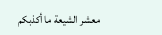معشر الشيعة ما أكذبكم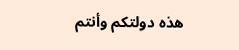هذه دولتكم وأنتم